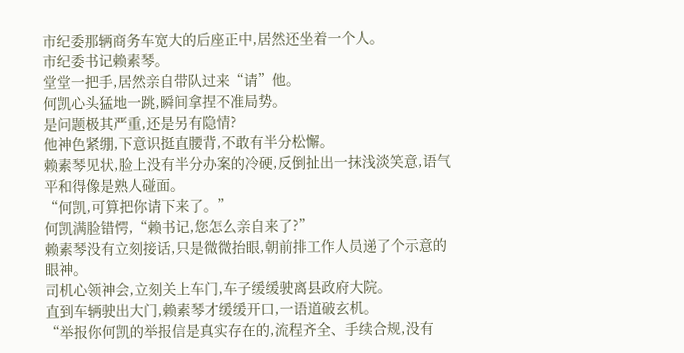市纪委那辆商务车宽大的后座正中,居然还坐着一个人。
市纪委书记赖素琴。
堂堂一把手,居然亲自带队过来“请”他。
何凯心头猛地一跳,瞬间拿捏不准局势。
是问题极其严重,还是另有隐情?
他神色紧绷,下意识挺直腰背,不敢有半分松懈。
赖素琴见状,脸上没有半分办案的冷硬,反倒扯出一抹浅淡笑意,语气平和得像是熟人碰面。
“何凯,可算把你请下来了。”
何凯满脸错愕,“赖书记,您怎么亲自来了?”
赖素琴没有立刻接话,只是微微抬眼,朝前排工作人员递了个示意的眼神。
司机心领神会,立刻关上车门,车子缓缓驶离县政府大院。
直到车辆驶出大门,赖素琴才缓缓开口,一语道破玄机。
“举报你何凯的举报信是真实存在的,流程齐全、手续合规,没有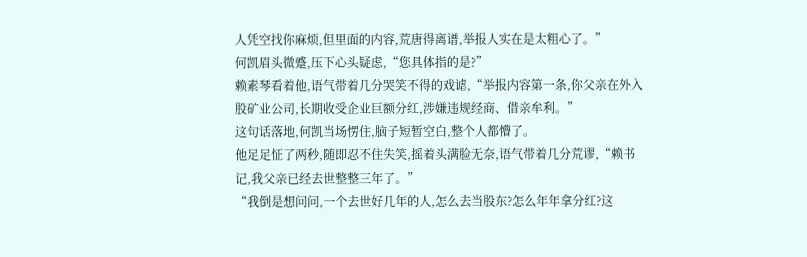人凭空找你麻烦,但里面的内容,荒唐得离谱,举报人实在是太粗心了。”
何凯眉头微蹙,压下心头疑虑,“您具体指的是?”
赖素琴看着他,语气带着几分哭笑不得的戏谑,“举报内容第一条,你父亲在外入股矿业公司,长期收受企业巨额分红,涉嫌违规经商、借亲牟利。”
这句话落地,何凯当场愣住,脑子短暂空白,整个人都懵了。
他足足怔了两秒,随即忍不住失笑,摇着头满脸无奈,语气带着几分荒谬,“赖书记,我父亲已经去世整整三年了。”
“我倒是想问问,一个去世好几年的人,怎么去当股东?怎么年年拿分红?这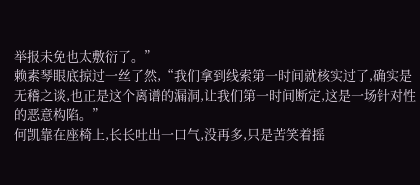举报未免也太敷衍了。”
赖素琴眼底掠过一丝了然,“我们拿到线索第一时间就核实过了,确实是无稽之谈,也正是这个离谱的漏洞,让我们第一时间断定,这是一场针对性的恶意构陷。”
何凯靠在座椅上,长长吐出一口气,没再多,只是苦笑着摇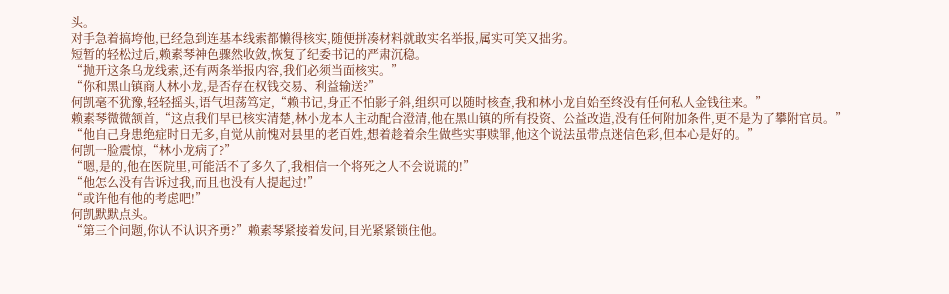头。
对手急着搞垮他,已经急到连基本线索都懒得核实,随便拼凑材料就敢实名举报,属实可笑又拙劣。
短暂的轻松过后,赖素琴神色骤然收敛,恢复了纪委书记的严肃沉稳。
“抛开这条乌龙线索,还有两条举报内容,我们必须当面核实。”
“你和黑山镇商人林小龙,是否存在权钱交易、利益输送?”
何凯毫不犹豫,轻轻摇头,语气坦荡笃定,“赖书记,身正不怕影子斜,组织可以随时核查,我和林小龙自始至终没有任何私人金钱往来。”
赖素琴微微颔首,“这点我们早已核实清楚,林小龙本人主动配合澄清,他在黑山镇的所有投资、公益改造,没有任何附加条件,更不是为了攀附官员。”
“他自己身患绝症时日无多,自觉从前愧对县里的老百姓,想着趁着余生做些实事赎罪,他这个说法虽带点迷信色彩,但本心是好的。”
何凯一脸震惊,“林小龙病了?”
“嗯,是的,他在医院里,可能活不了多久了,我相信一个将死之人不会说谎的!”
“他怎么没有告诉过我,而且也没有人提起过!”
“或许他有他的考虑吧!”
何凯默默点头。
“第三个问题,你认不认识齐勇?”赖素琴紧接着发问,目光紧紧锁住他。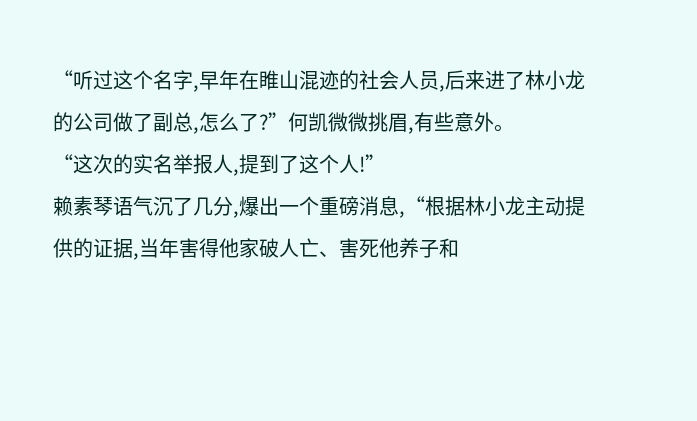“听过这个名字,早年在睢山混迹的社会人员,后来进了林小龙的公司做了副总,怎么了?”何凯微微挑眉,有些意外。
“这次的实名举报人,提到了这个人!”
赖素琴语气沉了几分,爆出一个重磅消息,“根据林小龙主动提供的证据,当年害得他家破人亡、害死他养子和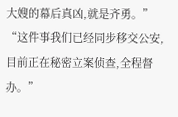大嫂的幕后真凶,就是齐勇。”
“这件事我们已经同步移交公安,目前正在秘密立案侦查,全程督办。”